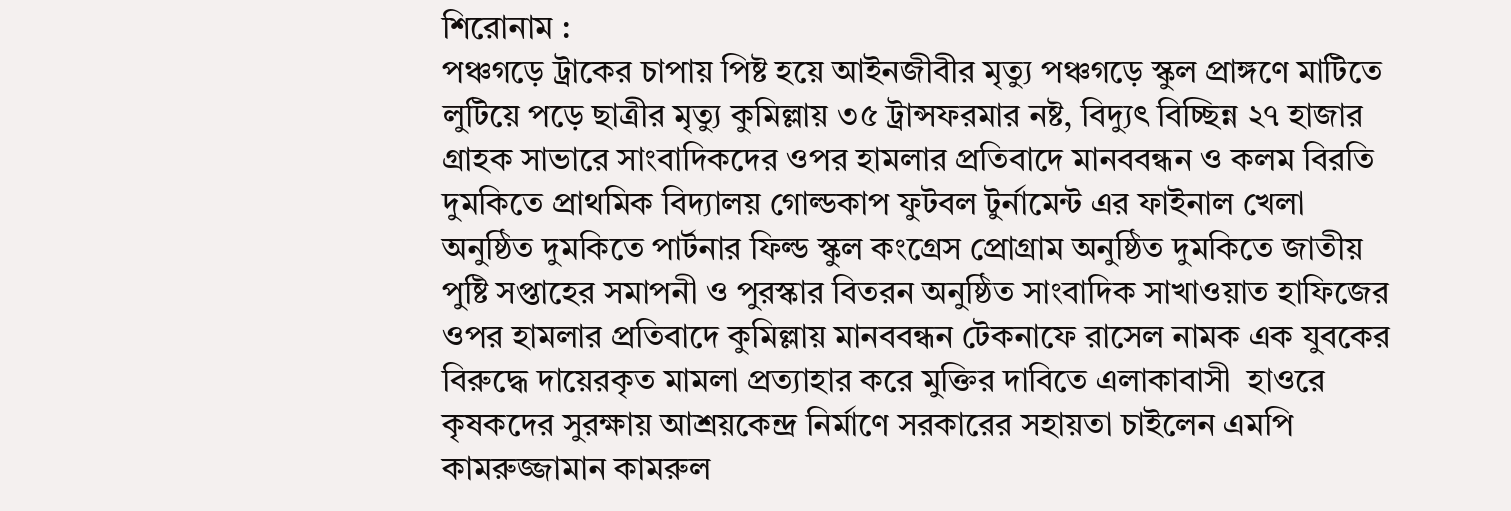শিরোনাম :
পঞ্চগড়ে ট্রাকের চাপায় পিষ্ট হয়ে আইনজীবীর মৃত্যু পঞ্চগড়ে স্কুল প্রাঙ্গণে মাটিতে লুটিয়ে পড়ে ছাত্রীর মৃত্যু কুমিল্লায় ৩৫ ট্রান্সফরমার নষ্ট, বিদ্যুৎ বিচ্ছিন্ন ২৭ হাজার গ্রাহক সাভারে সাংবাদিকদের ওপর হামলার প্রতিবাদে মানববন্ধন ও কলম বিরতি দুমকিতে প্রাথমিক বিদ্যালয় গোল্ডকাপ ফুটবল টুর্নামেন্ট এর ফাইনাল খেলা অনুষ্ঠিত দুমকিতে পার্টনার ফিল্ড স্কুল কংগ্রেস প্রোগ্রাম অনুষ্ঠিত দুমকিতে জাতীয় পুষ্টি সপ্তাহের সমাপনী ও পুরস্কার বিতরন অনুষ্ঠিত সাংবাদিক সাখাওয়াত হাফিজের ওপর হামলার প্রতিবাদে কুমিল্লায় মানববন্ধন টেকনাফে রাসেল নামক এক যুবকের বিরুদ্ধে দায়েরকৃত মামলা প্রত্যাহার করে মুক্তির দাবিতে এলাকাবাসী  হাওরে কৃষকদের সুরক্ষায় আশ্রয়কেন্দ্র নির্মাণে সরকারের সহায়তা চাইলেন এমপি কামরুজ্জামান কামরুল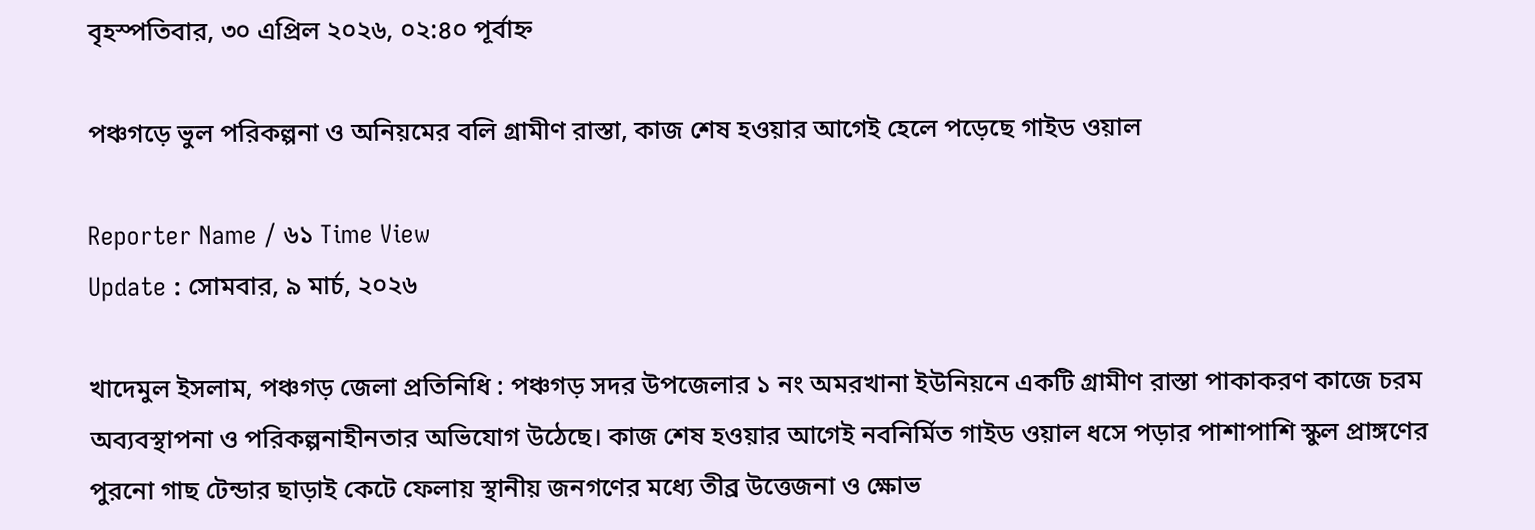বৃহস্পতিবার, ৩০ এপ্রিল ২০২৬, ০২:৪০ পূর্বাহ্ন

পঞ্চগড়ে ভুল পরিকল্পনা ও অনিয়মের বলি গ্রামীণ রাস্তা, কাজ শেষ হওয়ার আগেই হেলে পড়েছে গাইড ওয়াল

Reporter Name / ৬১ Time View
Update : সোমবার, ৯ মার্চ, ২০২৬

খাদেমুল ইসলাম, পঞ্চগড় জেলা প্রতিনিধি : পঞ্চগড় সদর উপজেলার ১ নং অমরখানা ইউনিয়নে একটি গ্রামীণ রাস্তা পাকাকরণ কাজে চরম অব্যবস্থাপনা ও পরিকল্পনাহীনতার অভিযোগ উঠেছে। কাজ শেষ হওয়ার আগেই নবনির্মিত গাইড ওয়াল ধসে পড়ার পাশাপাশি স্কুল প্রাঙ্গণের পুরনো গাছ টেন্ডার ছাড়াই কেটে ফেলায় স্থানীয় জনগণের মধ্যে তীব্র উত্তেজনা ও ক্ষোভ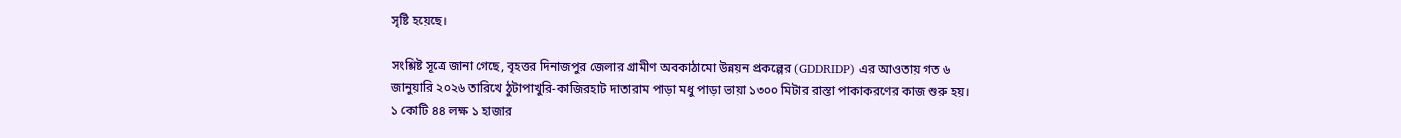সৃষ্টি হয়েছে।

সংশ্লিষ্ট সূত্রে জানা গেছে, বৃহত্তর দিনাজপুর জেলার গ্রামীণ অবকাঠামো উন্নয়ন প্রকল্পের (GDDRIDP) এর আওতায় গত ৬ জানুয়ারি ২০২৬ তারিখে ঠুটাপাখুরি-কাজিরহাট দাতারাম পাড়া মধু পাড়া ভায়া ১৩০০ মিটার রাস্তা পাকাকরণের কাজ শুরু হয়। ১ কোটি ৪৪ লক্ষ ১ হাজার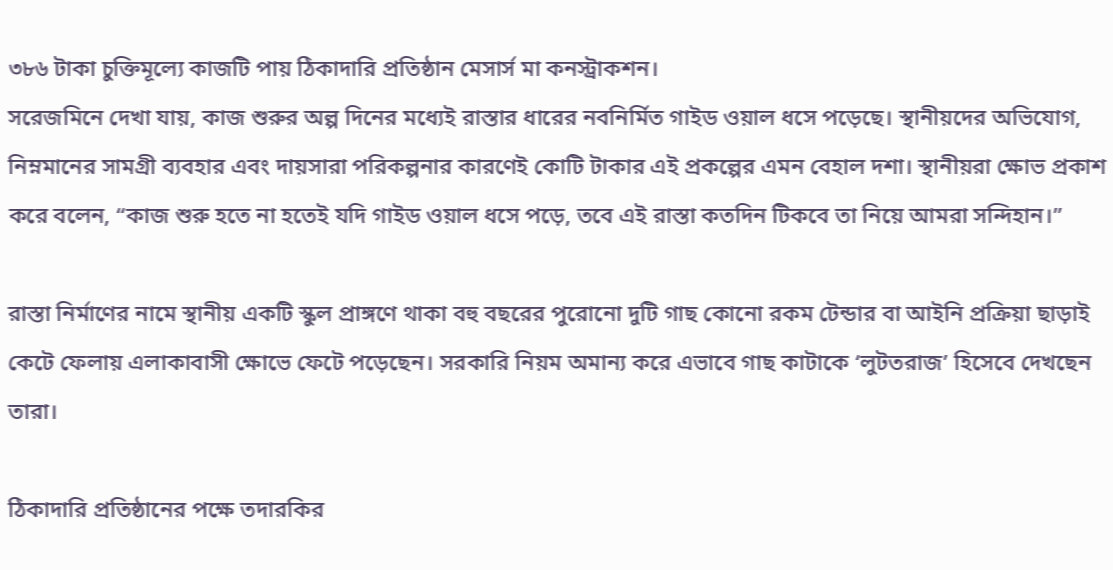৩৮৬ টাকা চুক্তিমূল্যে কাজটি পায় ঠিকাদারি প্রতিষ্ঠান মেসার্স মা কনস্ট্রাকশন।
সরেজমিনে দেখা যায়, কাজ শুরুর অল্প দিনের মধ্যেই রাস্তার ধারের নবনির্মিত গাইড ওয়াল ধসে পড়েছে। স্থানীয়দের অভিযোগ, নিম্নমানের সামগ্রী ব্যবহার এবং দায়সারা পরিকল্পনার কারণেই কোটি টাকার এই প্রকল্পের এমন বেহাল দশা। স্থানীয়রা ক্ষোভ প্রকাশ করে বলেন, “কাজ শুরু হতে না হতেই যদি গাইড ওয়াল ধসে পড়ে, তবে এই রাস্তা কতদিন টিকবে তা নিয়ে আমরা সন্দিহান।”

রাস্তা নির্মাণের নামে স্থানীয় একটি স্কুল প্রাঙ্গণে থাকা বহু বছরের পুরোনো দুটি গাছ কোনো রকম টেন্ডার বা আইনি প্রক্রিয়া ছাড়াই কেটে ফেলায় এলাকাবাসী ক্ষোভে ফেটে পড়েছেন। সরকারি নিয়ম অমান্য করে এভাবে গাছ কাটাকে ‘লুটতরাজ’ হিসেবে দেখছেন তারা।

ঠিকাদারি প্রতিষ্ঠানের পক্ষে তদারকির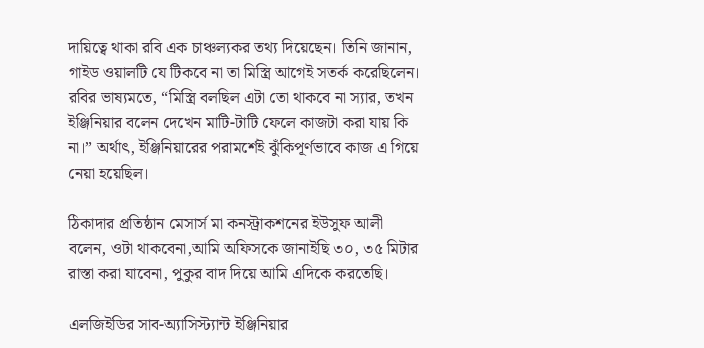দায়িত্বে থাকা রবি এক চাঞ্চল্যকর তথ্য দিয়েছেন। তিনি জানান, গাইড ওয়ালটি যে টিকবে না তা মিস্ত্রি আগেই সতর্ক করেছিলেন। রবির ভাষ্যমতে, “মিস্ত্রি বলছিল এটা তো থাকবে না স্যার, তখন ইঞ্জিনিয়ার বলেন দেখেন মাটি-টাটি ফেলে কাজটা করা যায় কি না।” অর্থাৎ, ইঞ্জিনিয়ারের পরামর্শেই ঝুঁকিপূর্ণভাবে কাজ এ গিয়ে নেয়া হয়েছিল।

ঠিকাদার প্রতিষ্ঠান মেসার্স মা কনস্ট্রাকশনের ইউসুফ আলী বলেন, ওটা থাকবেনা,আমি অফিসকে জানাইছি ৩০, ৩৫ মিটার রাস্তা করা যাবেনা, পুকুর বাদ দিয়ে আমি এদিকে করতেছি।

এলজিইডির সাব-অ্যাসিস্ট্যান্ট ইঞ্জিনিয়ার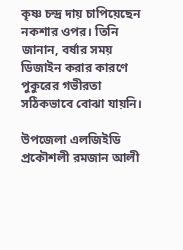কৃষ্ণ চন্দ্র দায় চাপিয়েছেন নকশার ওপর। তিনি জানান, বর্ষার সময় ডিজাইন করার কারণে পুকুরের গভীরতা সঠিকভাবে বোঝা যায়নি।

উপজেলা এলজিইডি প্রকৌশলী রমজান আলী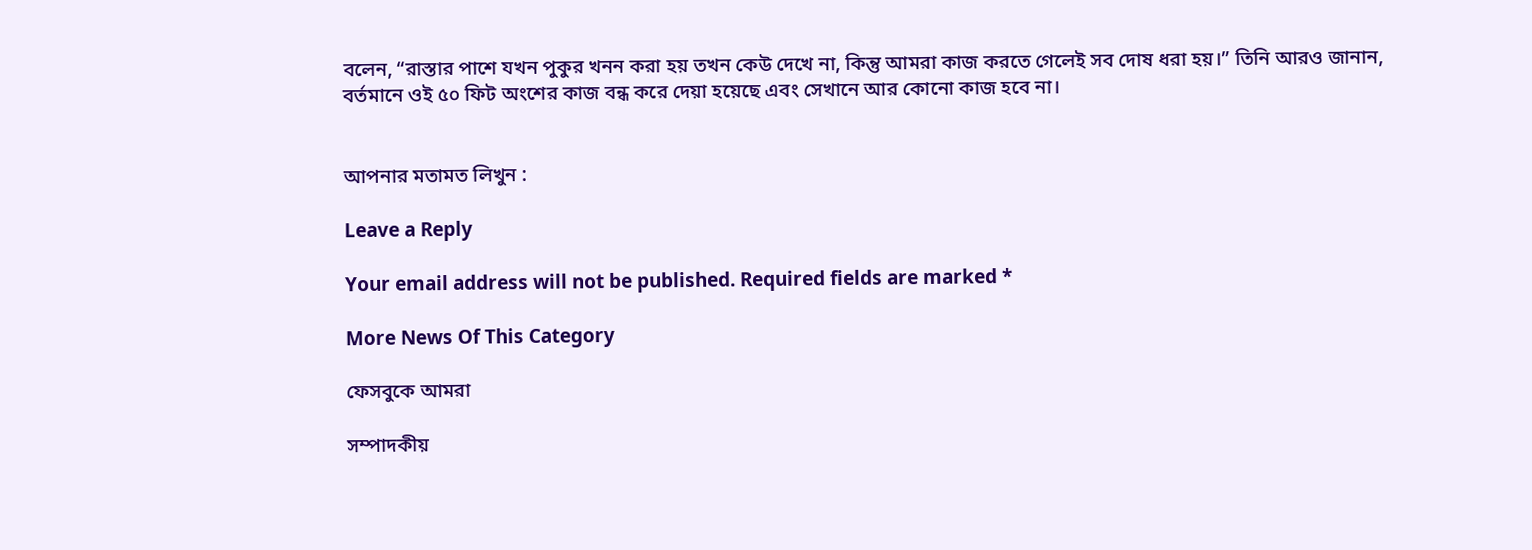বলেন, “রাস্তার পাশে যখন পুকুর খনন করা হয় তখন কেউ দেখে না, কিন্তু আমরা কাজ করতে গেলেই সব দোষ ধরা হয়।” তিনি আরও জানান, বর্তমানে ওই ৫০ ফিট অংশের কাজ বন্ধ করে দেয়া হয়েছে এবং সেখানে আর কোনো কাজ হবে না।


আপনার মতামত লিখুন :

Leave a Reply

Your email address will not be published. Required fields are marked *

More News Of This Category

ফেসবুকে আমরা

সম্পাদকীয়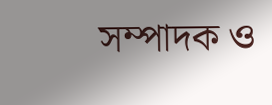সম্পাদক ও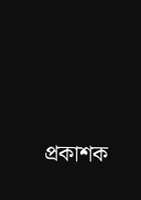প্রকাশক